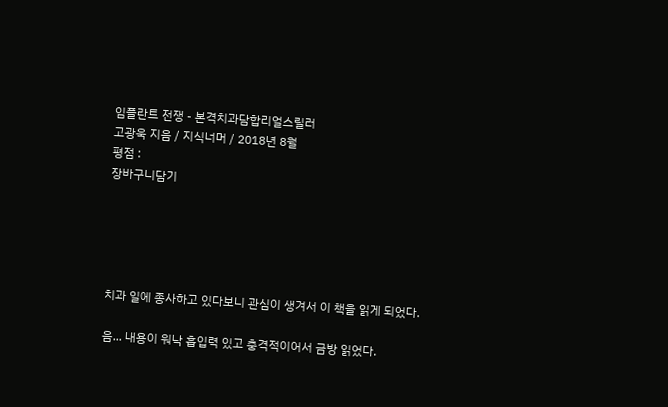임플란트 전쟁 - 본격치과담합리얼스릴러
고광욱 지음 / 지식너머 / 2018년 8월
평점 :
장바구니담기





치과 일에 종사하고 있다보니 관심이 생겨서 이 책을 읽게 되었다.

음... 내용이 워낙 흡입력 있고 충격적이어서 금방 읽었다.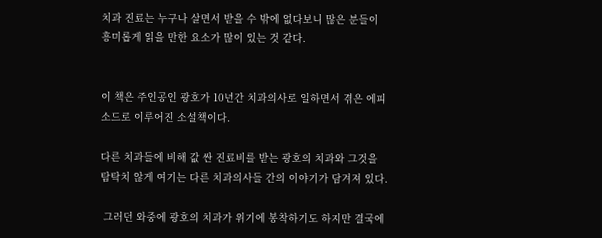치과 진료는 누구나 살면서 받을 수 밖에 없다보니 많은 분들이 흥미롭게 읽을 만한 요소가 많이 있는 것 같다.


이 책은 주인공인 광호가 10년간 치과의사로 일하면서 겪은 에피소드로 이루어진 소설책이다.

다른 치과들에 비해 값 싼 진료비를 받는 광호의 치과와 그것을 탐탁치 않게 여기는 다른 치과의사들 간의 이야기가 담겨져 있다.

 그러던 와중에 광호의 치과가 위기에 봉착하기도 하지만 결국에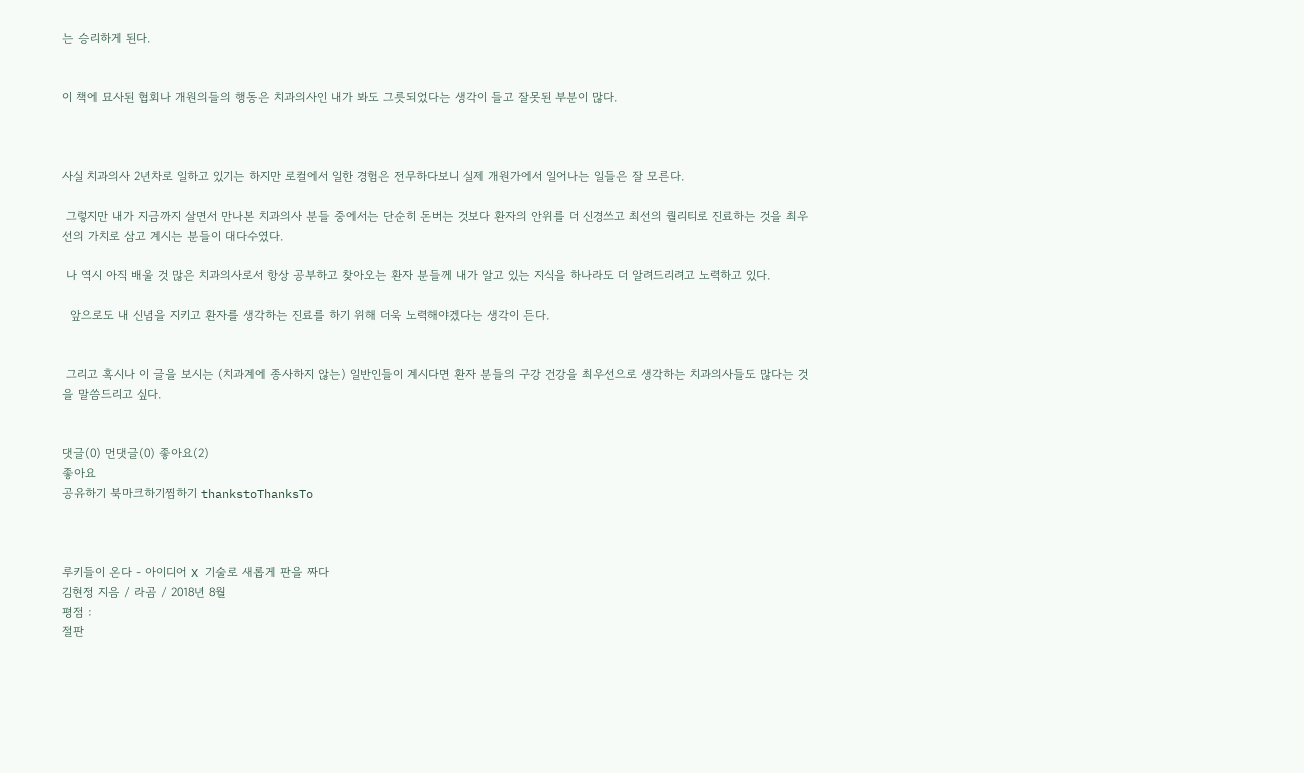는 승리하게 된다.


이 책에 묘사된 협회나 개원의들의 행동은 치과의사인 내가 봐도 그릇되었다는 생각이 들고 잘못된 부분이 많다.



사실 치과의사 2년차로 일하고 있기는 하지만 로컬에서 일한 경험은 전무하다보니 실제 개원가에서 일어나는 일들은 잘 모른다.

 그렇지만 내가 지금까지 살면서 만나본 치과의사 분들 중에서는 단순히 돈버는 것보다 환자의 안위를 더 신경쓰고 최선의 퀄리티로 진료하는 것을 최우선의 가치로 삼고 계시는 분들이 대다수였다.

 나 역시 아직 배울 것 많은 치과의사로서 항상 공부하고 찾아오는 환자 분들께 내가 알고 있는 지식을 하나라도 더 알려드리려고 노력하고 있다.

  앞으로도 내 신념을 지키고 환자를 생각하는 진료를 하기 위해 더욱 노력해야겠다는 생각이 든다.


 그리고 혹시나 이 글을 보시는 (치과계에 종사하지 않는) 일반인들이 계시다면 환자 분들의 구강 건강을 최우선으로 생각하는 치과의사들도 많다는 것을 말씀드리고 싶다.


댓글(0) 먼댓글(0) 좋아요(2)
좋아요
공유하기 북마크하기찜하기 thankstoThanksTo



루키들이 온다 - 아이디어 X 기술로 새롭게 판을 짜다
김현정 지음 / 라곰 / 2018년 8월
평점 :
절판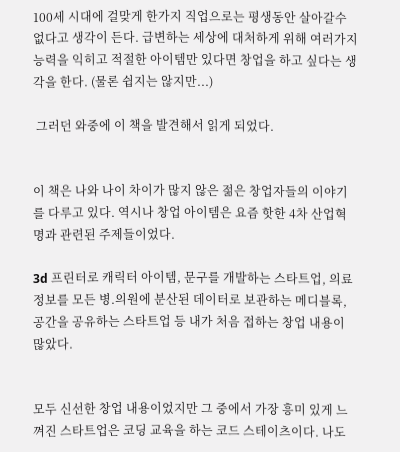100세 시대에 걸맞게 한가지 직업으로는 평생동안 살아갈수 없다고 생각이 든다. 급변하는 세상에 대처하게 위해 여러가지 능력을 익히고 적절한 아이템만 있다면 창업을 하고 싶다는 생각을 한다. (물론 쉽지는 않지만...)

 그러던 와중에 이 책을 발견해서 읽게 되었다.


이 책은 나와 나이 차이가 많지 않은 젊은 창업자들의 이야기를 다루고 있다. 역시나 창업 아이템은 요즘 핫한 4차 산업혁명과 관련된 주제들이었다.

3d 프린터로 캐릭터 아이템, 문구를 개발하는 스타트업, 의료 정보를 모든 병.의원에 분산된 데이터로 보관하는 메디블록, 공간을 공유하는 스타트업 등 내가 처음 접하는 창업 내용이 많았다.


모두 신선한 창업 내용이었지만 그 중에서 가장 흥미 있게 느껴진 스타트업은 코딩 교육을 하는 코드 스테이츠이다. 나도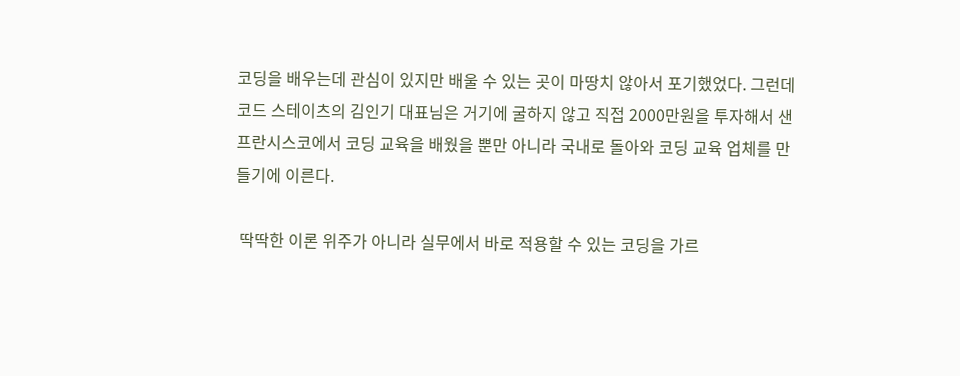코딩을 배우는데 관심이 있지만 배울 수 있는 곳이 마땅치 않아서 포기했었다. 그런데 코드 스테이츠의 김인기 대표님은 거기에 굴하지 않고 직접 2000만원을 투자해서 샌프란시스코에서 코딩 교육을 배웠을 뿐만 아니라 국내로 돌아와 코딩 교육 업체를 만들기에 이른다.

 딱딱한 이론 위주가 아니라 실무에서 바로 적용할 수 있는 코딩을 가르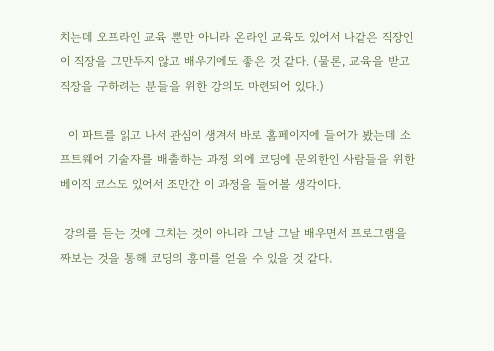치는데 오프라인 교육 뿐만 아니라 온라인 교육도 있어서 나같은 직장인이 직장을 그만두지 않고 배우기에도 좋은 것 같다. (물론, 교육을 받고 직장을 구하려는 분들을 위한 강의도 마련되어 있다.)

  이 파트를 읽고 나서 관심이 생겨서 바로 홈페이지에 들어가 봤는데 소프트웨어 기술자를 배출하는 과정 외에 코딩에 문외한인 사람들을 위한 베이직 코스도 있어서 조만간 이 과정을 들어볼 생각이다.

 강의를 듣는 것에 그치는 것이 아니라 그날 그날 배우면서 프로그램을 짜보는 것을 통해 코딩의 흥미를 얻을 수 있을 것 같다.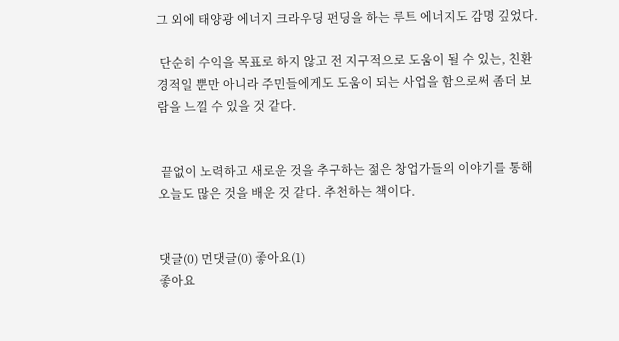그 외에 태양광 에너지 크라우딩 펀딩을 하는 루트 에너지도 감명 깊었다.

 단순히 수익을 목표로 하지 않고 전 지구적으로 도움이 될 수 있는, 친환경적일 뿐만 아니라 주민들에게도 도움이 되는 사업을 함으로써 좀더 보람을 느낄 수 있을 것 같다.


 끝없이 노력하고 새로운 것을 추구하는 젊은 창업가들의 이야기를 통해 오늘도 많은 것을 배운 것 같다. 추천하는 책이다.


댓글(0) 먼댓글(0) 좋아요(1)
좋아요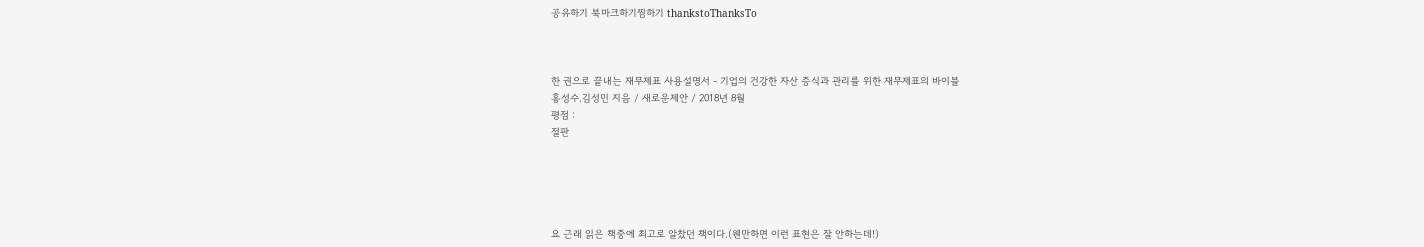공유하기 북마크하기찜하기 thankstoThanksTo



한 권으로 끝내는 재무제표 사용설명서 - 기업의 건강한 자산 증식과 관리를 위한 재무제표의 바이블
홍성수.김성민 지음 / 새로운제안 / 2018년 8월
평점 :
절판





요 근래 읽은 책중에 최고로 알찼던 책이다.(웬만하면 이런 표현은 잘 안하는데!)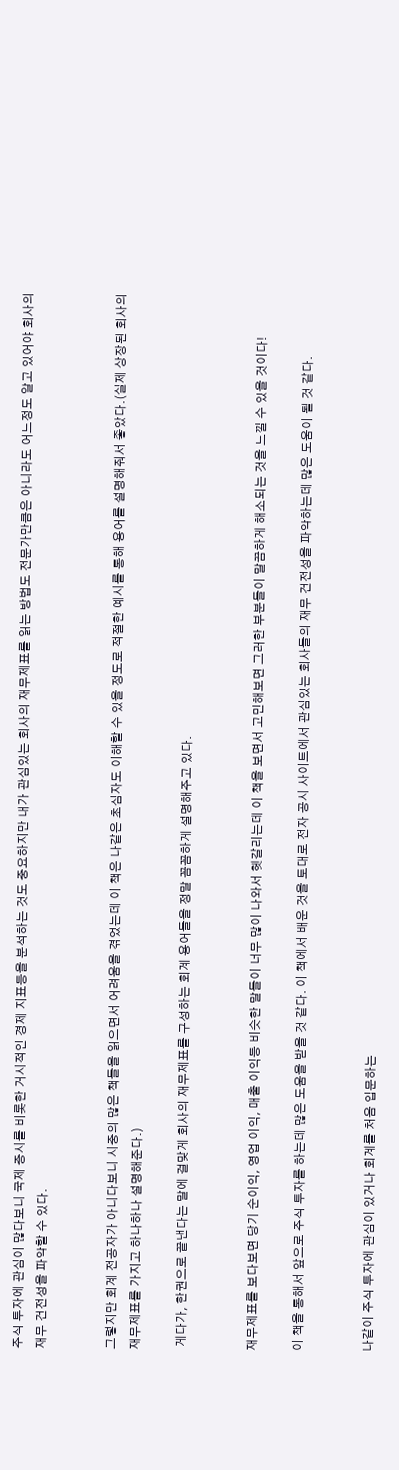주식 투자에 관심이 많다보니 국제 증시를 비롯한 거시적인 경제 지표등을 분석하는 것도 중요하지만 내가 관심있는 회사의 재무제표를 읽는 방법도 전문가만큼은 아니라도 어느정도 알고 있어야 회사의 재무 건전성을 파악할 수 있다.


그렇지만 회계 전공자가 아니다보니 시중의 많은 책들을 읽으면서 어려움을 겪었는데 이 책은 나같은 초심자도 이해할 수 있을 정도로 적절한 예시를 통해 용어를 설명해줘서 좋았다.(실제 상장된 회사의 재무제표를 가지고 하나하나 설명해준다.)

 게다가, 한권으로 끝낸다는 말에 걸맞게 회사의 재무제표를 구성하는 회계 용어들을 정말 꼼꼼하게 설명해주고 있다.


재무제표를 보다보면 당기 순이익, 영업 이익, 매출 이익등 비슷한 말들이 너무 많이 나와서 헷갈리는데 이 책을 보면서 고민해보면 그러한 부분들이 말끔하게 해소되는 것을 느낄 수 있을 것이다!

이 책을 통해서 앞으로 주식 투자를 하는데 많은 도움을 받을 것 같다. 이 책에서 배운 것을 토대로 전자 공시 사이트에서 관심있는 회사들의 재무 건전성을 파악하는데 많은 도움이 될 것 같다.


나같이 주식 투자에 관심이 있거나 회계를 처음 입문하는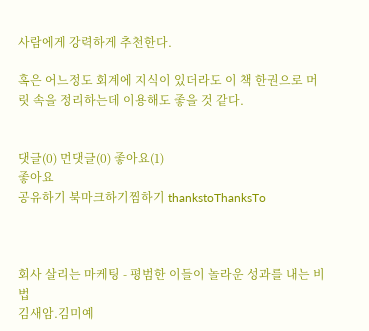사람에게 강력하게 추천한다.

혹은 어느정도 회계에 지식이 있더라도 이 책 한권으로 머릿 속을 정리하는데 이용해도 좋을 것 같다.


댓글(0) 먼댓글(0) 좋아요(1)
좋아요
공유하기 북마크하기찜하기 thankstoThanksTo



회사 살리는 마케팅 - 평범한 이들이 놀라운 성과를 내는 비법
김새암.김미예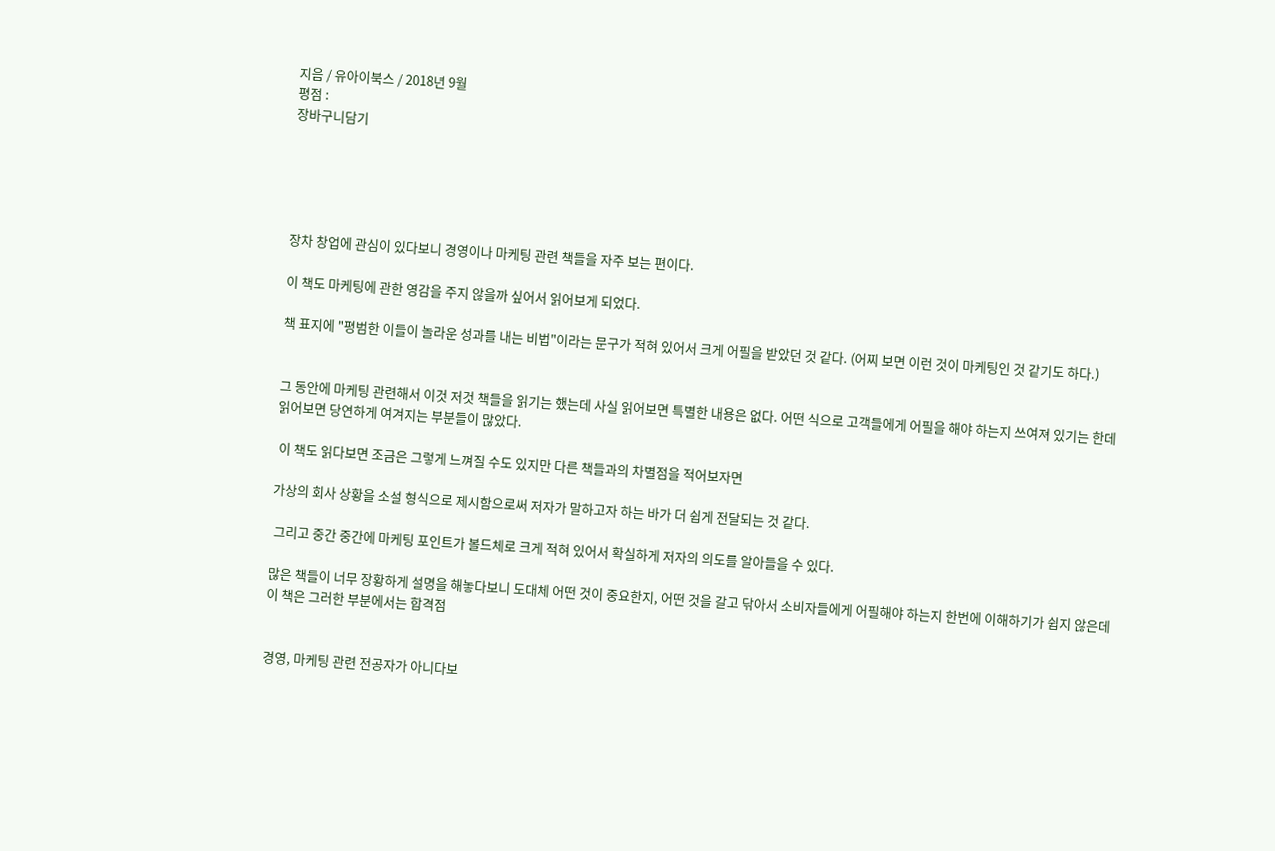지음 / 유아이북스 / 2018년 9월
평점 :
장바구니담기





장차 창업에 관심이 있다보니 경영이나 마케팅 관련 책들을 자주 보는 편이다.

이 책도 마케팅에 관한 영감을 주지 않을까 싶어서 읽어보게 되었다.

책 표지에 "평범한 이들이 놀라운 성과를 내는 비법"이라는 문구가 적혀 있어서 크게 어필을 받았던 것 같다. (어찌 보면 이런 것이 마케팅인 것 같기도 하다.)


그 동안에 마케팅 관련해서 이것 저것 책들을 읽기는 했는데 사실 읽어보면 특별한 내용은 없다. 어떤 식으로 고객들에게 어필을 해야 하는지 쓰여져 있기는 한데 읽어보면 당연하게 여겨지는 부분들이 많았다.

 이 책도 읽다보면 조금은 그렇게 느껴질 수도 있지만 다른 책들과의 차별점을 적어보자면

가상의 회사 상황을 소설 형식으로 제시함으로써 저자가 말하고자 하는 바가 더 쉽게 전달되는 것 같다.

 그리고 중간 중간에 마케팅 포인트가 볼드체로 크게 적혀 있어서 확실하게 저자의 의도를 알아들을 수 있다.

많은 책들이 너무 장황하게 설명을 해놓다보니 도대체 어떤 것이 중요한지, 어떤 것을 갈고 닦아서 소비자들에게 어필해야 하는지 한번에 이해하기가 쉽지 않은데 이 책은 그러한 부분에서는 합격점


경영, 마케팅 관련 전공자가 아니다보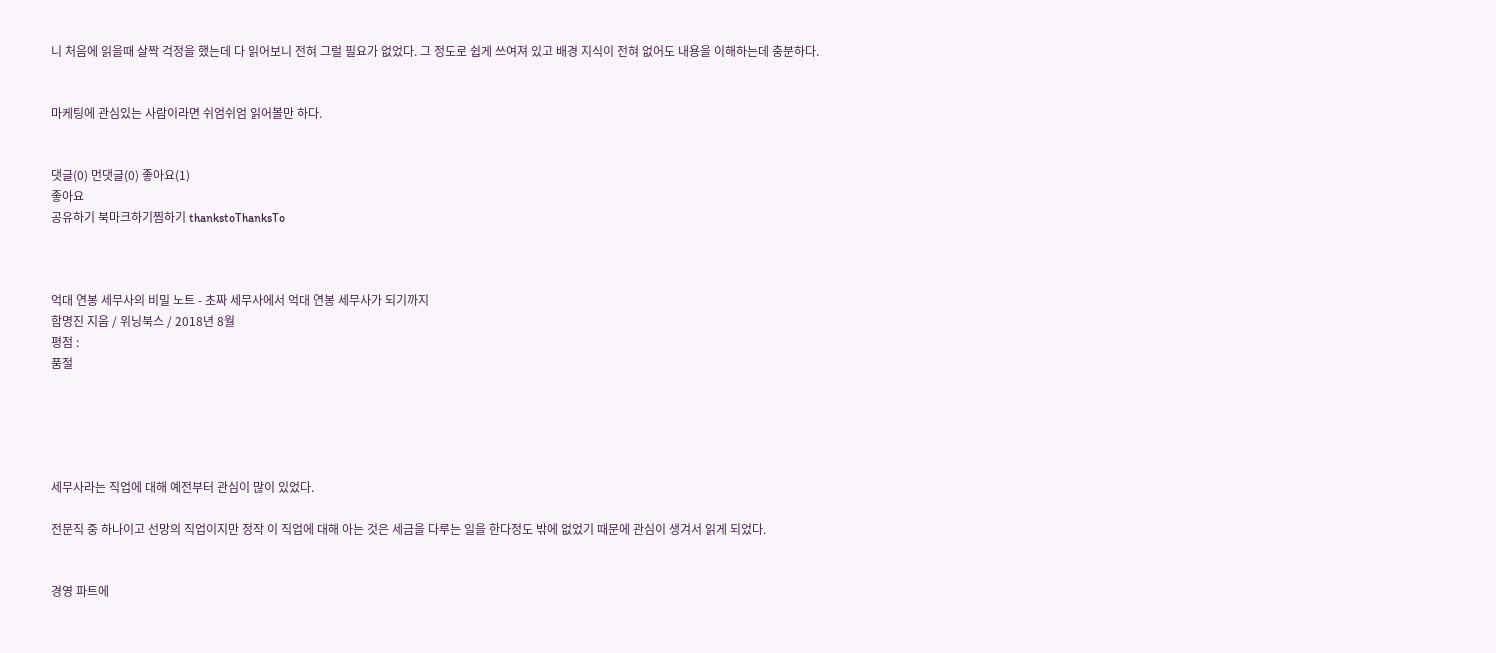니 처음에 읽을때 살짝 걱정을 했는데 다 읽어보니 전혀 그럴 필요가 없었다. 그 정도로 쉽게 쓰여져 있고 배경 지식이 전혀 없어도 내용을 이해하는데 충분하다.


마케팅에 관심있는 사람이라면 쉬엄쉬엄 읽어볼만 하다.


댓글(0) 먼댓글(0) 좋아요(1)
좋아요
공유하기 북마크하기찜하기 thankstoThanksTo



억대 연봉 세무사의 비밀 노트 - 초짜 세무사에서 억대 연봉 세무사가 되기까지
함명진 지음 / 위닝북스 / 2018년 8월
평점 :
품절





세무사라는 직업에 대해 예전부터 관심이 많이 있었다.

전문직 중 하나이고 선망의 직업이지만 정작 이 직업에 대해 아는 것은 세금을 다루는 일을 한다정도 밖에 없었기 때문에 관심이 생겨서 읽게 되었다.


경영 파트에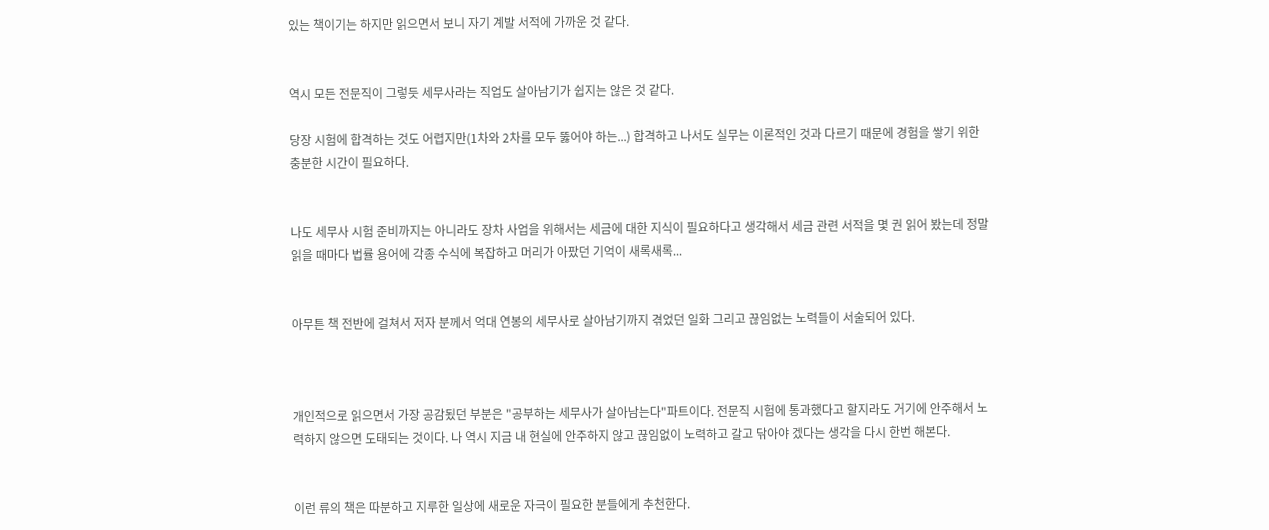있는 책이기는 하지만 읽으면서 보니 자기 계발 서적에 가까운 것 같다.


역시 모든 전문직이 그렇듯 세무사라는 직업도 살아남기가 쉽지는 않은 것 같다.

당장 시험에 합격하는 것도 어렵지만(1차와 2차를 모두 뚫어야 하는...) 합격하고 나서도 실무는 이론적인 것과 다르기 때문에 경험을 쌓기 위한 충분한 시간이 필요하다.


나도 세무사 시험 준비까지는 아니라도 장차 사업을 위해서는 세금에 대한 지식이 필요하다고 생각해서 세금 관련 서적을 몇 권 읽어 봤는데 정말 읽을 때마다 법률 용어에 각종 수식에 복잡하고 머리가 아팠던 기억이 새록새록...


아무튼 책 전반에 걸쳐서 저자 분께서 억대 연봉의 세무사로 살아남기까지 겪었던 일화 그리고 끊임없는 노력들이 서술되어 있다.



개인적으로 읽으면서 가장 공감됬던 부분은 "공부하는 세무사가 살아남는다"파트이다. 전문직 시험에 통과했다고 할지라도 거기에 안주해서 노력하지 않으면 도태되는 것이다. 나 역시 지금 내 현실에 안주하지 않고 끊임없이 노력하고 갈고 닦아야 겠다는 생각을 다시 한번 해본다.


이런 류의 책은 따분하고 지루한 일상에 새로운 자극이 필요한 분들에게 추천한다.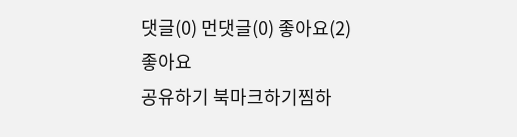댓글(0) 먼댓글(0) 좋아요(2)
좋아요
공유하기 북마크하기찜하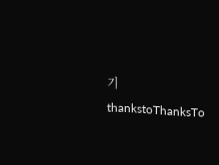기 thankstoThanksTo